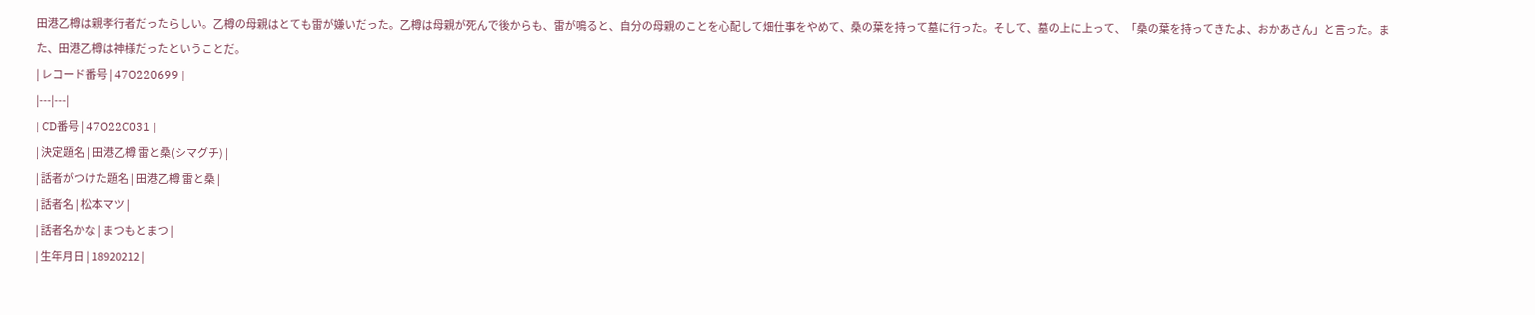田港乙樽は親孝行者だったらしい。乙樽の母親はとても雷が嫌いだった。乙樽は母親が死んで後からも、雷が鳴ると、自分の母親のことを心配して畑仕事をやめて、桑の葉を持って墓に行った。そして、墓の上に上って、「桑の葉を持ってきたよ、おかあさん」と言った。また、田港乙樽は神様だったということだ。
| レコード番号 | 47O220699 |
|---|---|
| CD番号 | 47O22C031 |
| 決定題名 | 田港乙樽 雷と桑(シマグチ) |
| 話者がつけた題名 | 田港乙樽 雷と桑 |
| 話者名 | 松本マツ |
| 話者名かな | まつもとまつ |
| 生年月日 | 18920212 |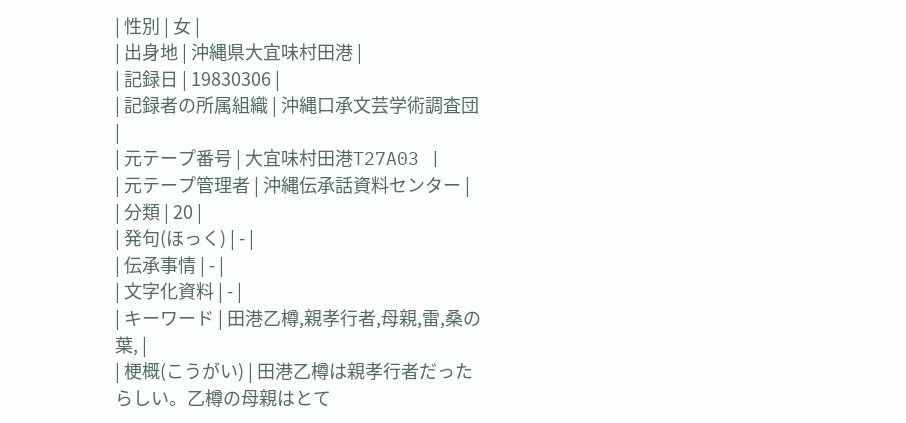| 性別 | 女 |
| 出身地 | 沖縄県大宜味村田港 |
| 記録日 | 19830306 |
| 記録者の所属組織 | 沖縄口承文芸学術調査団 |
| 元テープ番号 | 大宜味村田港T27A03 |
| 元テープ管理者 | 沖縄伝承話資料センター |
| 分類 | 20 |
| 発句(ほっく) | - |
| 伝承事情 | - |
| 文字化資料 | - |
| キーワード | 田港乙樽,親孝行者,母親,雷,桑の葉, |
| 梗概(こうがい) | 田港乙樽は親孝行者だったらしい。乙樽の母親はとて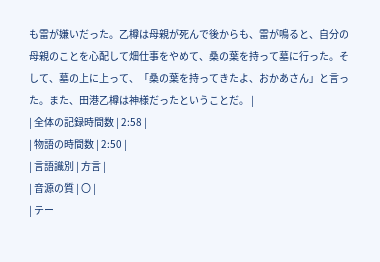も雷が嫌いだった。乙樽は母親が死んで後からも、雷が鳴ると、自分の母親のことを心配して畑仕事をやめて、桑の葉を持って墓に行った。そして、墓の上に上って、「桑の葉を持ってきたよ、おかあさん」と言った。また、田港乙樽は神様だったということだ。 |
| 全体の記録時間数 | 2:58 |
| 物語の時間数 | 2:50 |
| 言語識別 | 方言 |
| 音源の質 | 〇 |
| テー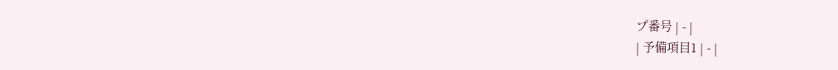プ番号 | - |
| 予備項目1 | - |